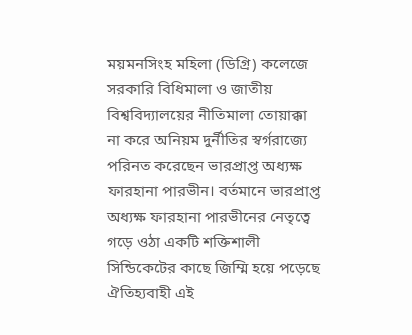ময়মনসিংহ মহিলা (ডিগ্রি) কলেজে সরকারি বিধিমালা ও জাতীয় বিশ্ববিদ্যালয়ের নীতিমালা তোয়াক্কা না করে অনিয়ম দুর্নীতির স্বর্গরাজ্যে পরিনত করেছেন ভারপ্রাপ্ত অধ্যক্ষ ফারহানা পারভীন। বর্তমানে ভারপ্রাপ্ত অধ্যক্ষ ফারহানা পারভীনের নেতৃত্বে গড়ে ওঠা একটি শক্তিশালী সিন্ডিকেটের কাছে জিম্মি হয়ে পড়েছে ঐতিহ্যবাহী এই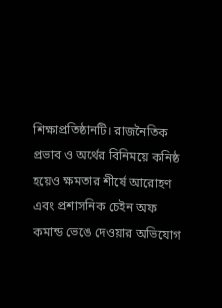শিক্ষাপ্রতিষ্ঠানটি। রাজনৈতিক প্রভাব ও অর্থের বিনিময়ে কনিষ্ঠ হয়েও ক্ষমতার শীর্ষে আরোহণ এবং প্রশাসনিক চেইন অফ কমান্ড ভেঙে দেওয়ার অভিযোগ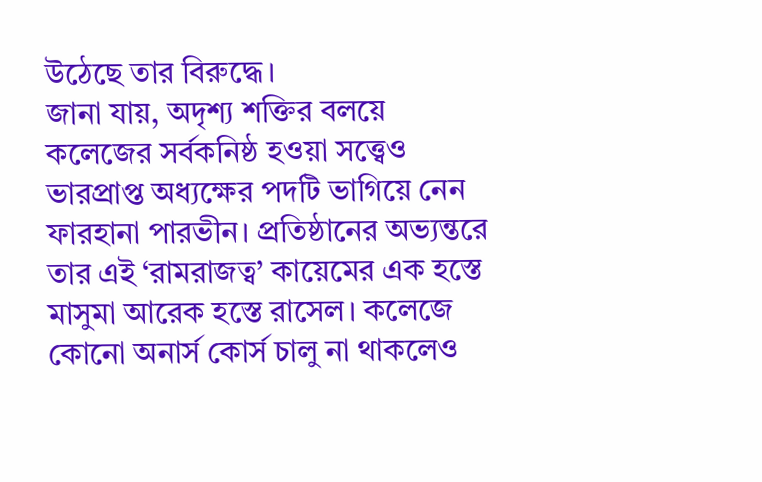উঠেছে তার বিরুদ্ধে।
জানা যায়, অদৃশ্য শক্তির বলয়ে কলেজের সর্বকনিষ্ঠ হওয়া সত্ত্বেও ভারপ্রাপ্ত অধ্যক্ষের পদটি ভাগিয়ে নেন ফারহানা পারভীন। প্রতিষ্ঠানের অভ্যন্তরে তার এই ‘রামরাজত্ব’ কায়েমের এক হস্তে মাসুমা আরেক হস্তে রাসেল। কলেজে কোনো অনার্স কোর্স চালু না থাকলেও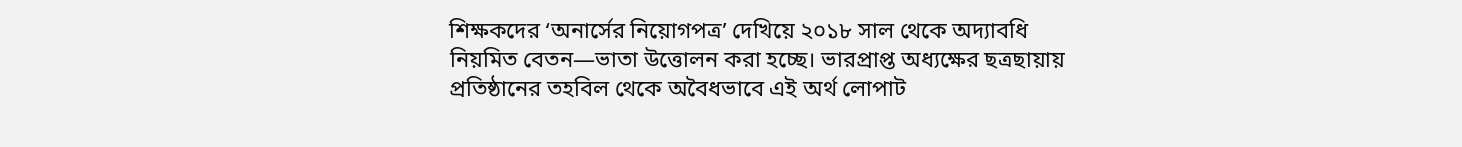শিক্ষকদের ‘অনার্সের নিয়োগপত্র’ দেখিয়ে ২০১৮ সাল থেকে অদ্যাবধি নিয়মিত বেতন—ভাতা উত্তোলন করা হচ্ছে। ভারপ্রাপ্ত অধ্যক্ষের ছত্রছায়ায় প্রতিষ্ঠানের তহবিল থেকে অবৈধভাবে এই অর্থ লোপাট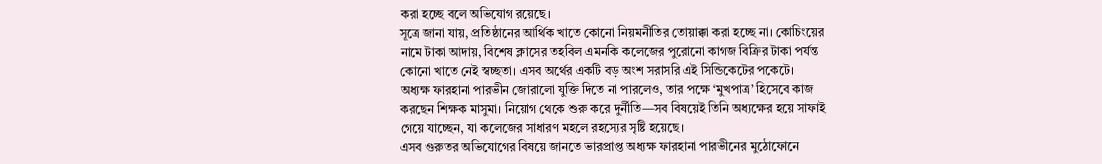করা হচ্ছে বলে অভিযোগ রয়েছে।
সূত্রে জানা যায়, প্রতিষ্ঠানের আর্থিক খাতে কোনো নিয়মনীতির তোয়াক্কা করা হচ্ছে না। কোচিংয়ের নামে টাকা আদায়, বিশেষ ক্লাসের তহবিল এমনকি কলেজের পুরোনো কাগজ বিক্রির টাকা পর্যন্ত কোনো খাতে নেই স্বচ্ছতা। এসব অর্থের একটি বড় অংশ সরাসরি এই সিন্ডিকেটের পকেটে।
অধ্যক্ষ ফারহানা পারভীন জোরালো যুক্তি দিতে না পারলেও, তার পক্ষে ‘মুখপাত্র’ হিসেবে কাজ করছেন শিক্ষক মাসুমা। নিয়োগ থেকে শুরু করে দুর্নীতি—সব বিষয়েই তিনি অধ্যক্ষের হয়ে সাফাই গেয়ে যাচ্ছেন, যা কলেজের সাধারণ মহলে রহস্যের সৃষ্টি হয়েছে।
এসব গুরুতর অভিযোগের বিষয়ে জানতে ভারপ্রাপ্ত অধ্যক্ষ ফারহানা পারভীনের মুঠোফোনে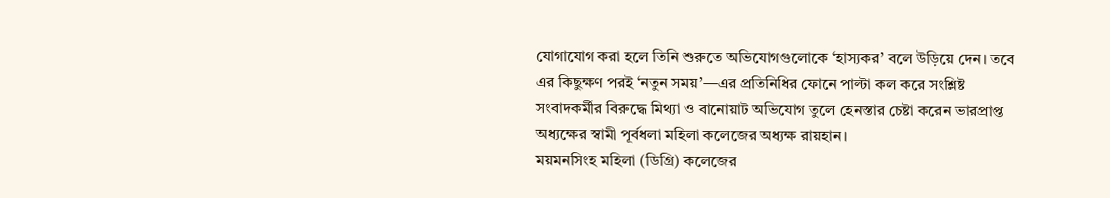যোগাযোগ করা হলে তিনি শুরুতে অভিযোগগুলোকে ‘হাস্যকর’ বলে উড়িয়ে দেন। তবে এর কিছুক্ষণ পরই ‘নতুন সময়’—এর প্রতিনিধির ফোনে পাল্টা কল করে সংশ্লিষ্ট সংবাদকর্মীর বিরুদ্ধে মিথ্যা ও বানোয়াট অভিযোগ তুলে হেনস্তার চেষ্টা করেন ভারপ্রাপ্ত অধ্যক্ষের স্বামী পূর্বধলা মহিলা কলেজের অধ্যক্ষ রায়হান।
ময়মনসিংহ মহিলা (ডিগ্রি) কলেজের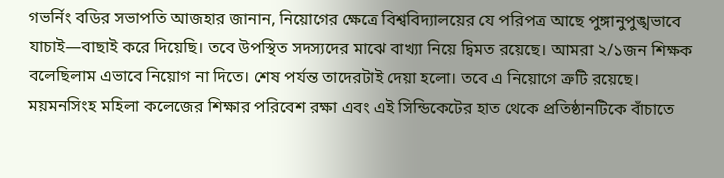গভর্নিং বডির সভাপতি আজহার জানান, নিয়োগের ক্ষেত্রে বিশ্ববিদ্যালয়ের যে পরিপত্র আছে পুঙ্গানুপুঙ্খভাবে যাচাই—বাছাই করে দিয়েছি। তবে উপস্থিত সদস্যদের মাঝে বাখ্যা নিয়ে দ্বিমত রয়েছে। আমরা ২/১জন শিক্ষক বলেছিলাম এভাবে নিয়োগ না দিতে। শেষ পর্যন্ত তাদেরটাই দেয়া হলো। তবে এ নিয়োগে ত্রুটি রয়েছে।
ময়মনসিংহ মহিলা কলেজের শিক্ষার পরিবেশ রক্ষা এবং এই সিন্ডিকেটের হাত থেকে প্রতিষ্ঠানটিকে বাঁচাতে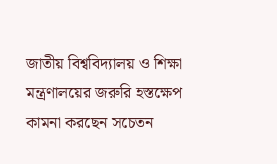জাতীয় বিশ্ববিদ্যালয় ও শিক্ষা মন্ত্রণালয়ের জরুরি হস্তক্ষেপ কামনা করছেন সচেতন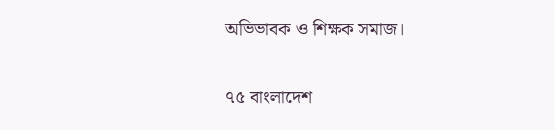অভিভাবক ও শিক্ষক সমাজ।

৭৫ বাংলাদেশ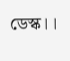ডেস্ক।।